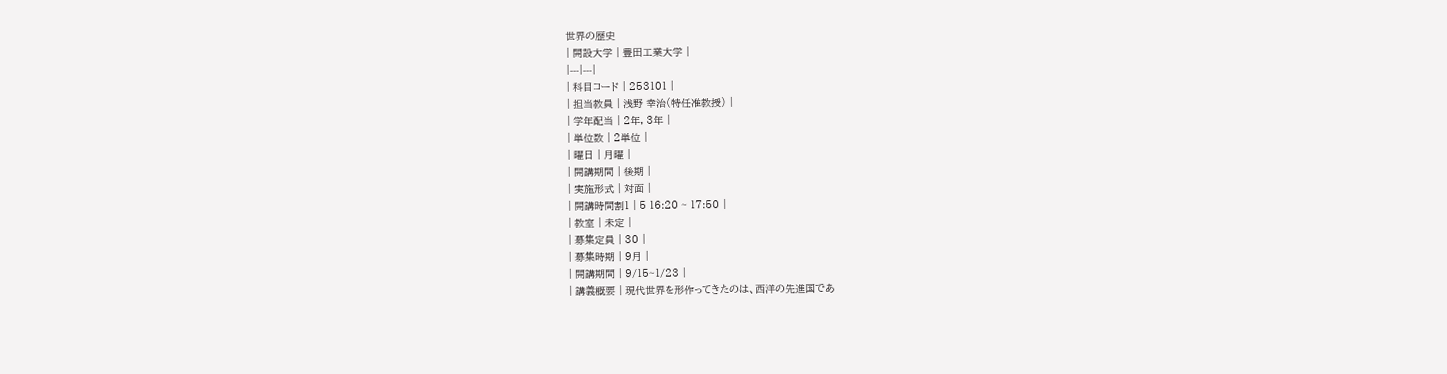世界の歴史
| 開設大学 | 豊田工業大学 |
|---|---|
| 科目コード | 253101 |
| 担当教員 | 浅野 幸治(特任准教授) |
| 学年配当 | 2年, 3年 |
| 単位数 | 2単位 |
| 曜日 | 月曜 |
| 開講期間 | 後期 |
| 実施形式 | 対面 |
| 開講時間割1 | 5 16:20 ~ 17:50 |
| 教室 | 未定 |
| 募集定員 | 30 |
| 募集時期 | 9月 |
| 開講期間 | 9/15~1/23 |
| 講義概要 | 現代世界を形作ってきたのは、西洋の先進国であ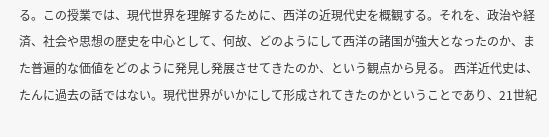る。この授業では、現代世界を理解するために、西洋の近現代史を概観する。それを、政治や経済、社会や思想の歴史を中心として、何故、どのようにして西洋の諸国が強大となったのか、また普遍的な価値をどのように発見し発展させてきたのか、という観点から見る。 西洋近代史は、たんに過去の話ではない。現代世界がいかにして形成されてきたのかということであり、21世紀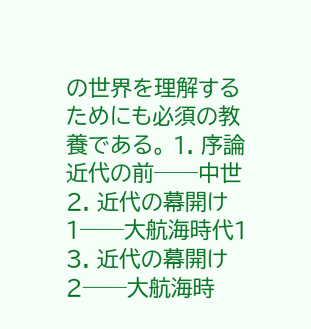の世界を理解するためにも必須の教養である。 1. 序論近代の前──中世 2. 近代の幕開け1──大航海時代1 3. 近代の幕開け2──大航海時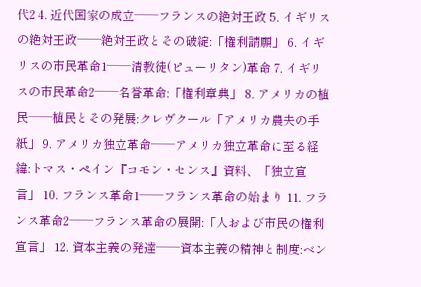代2 4. 近代国家の成立──フランスの絶対王政 5. イギリスの絶対王政──絶対王政とその破綻:「権利請願」 6. イギリスの市民革命1──清教徒(ピューリタン)革命 7. イギリスの市民革命2──名誉革命:「権利章典」 8. アメリカの植民──植民とその発展:クレヴクール「アメリカ農夫の手紙」 9. アメリカ独立革命──アメリカ独立革命に至る経緯:トマス・ペイン『コモン・センス』資料、「独立宣言」 10. フランス革命1──フランス革命の始まり 11. フランス革命2──フランス革命の展開:「人および市民の権利宣言」 12. 資本主義の発達──資本主義の精神と制度:ベン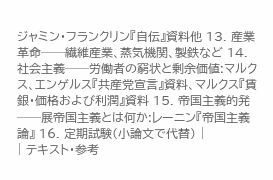ジャミン・フランクリン『自伝』資料他 13. 産業革命──繊維産業、蒸気機関、製鉄など 14. 社会主義──労働者の窮状と剰余価値:マルクス、エンゲルス『共産党宣言』資料、マルクス『賃銀・価格および利潤』資料 15. 帝国主義的発──展帝国主義とは何か:レーニン『帝国主義論』 16. 定期試験(小論文で代替) |
| テキスト・参考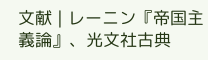文献 | レーニン『帝国主義論』、光文社古典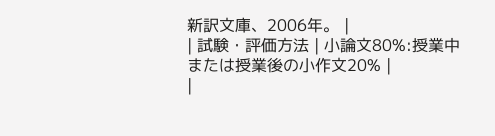新訳文庫、2006年。 |
| 試験・評価方法 | 小論文80%:授業中または授業後の小作文20% |
|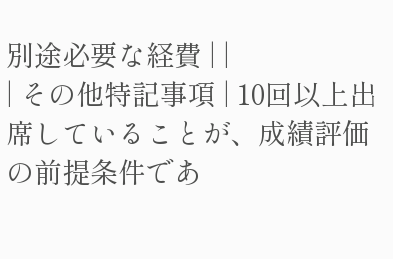別途必要な経費 | |
| その他特記事項 | 10回以上出席していることが、成績評価の前提条件であ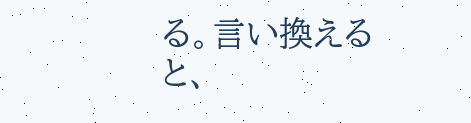る。言い換えると、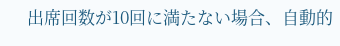出席回数が10回に満たない場合、自動的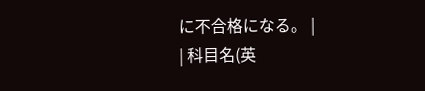に不合格になる。 |
| 科目名(英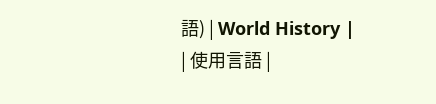語) | World History |
| 使用言語 |